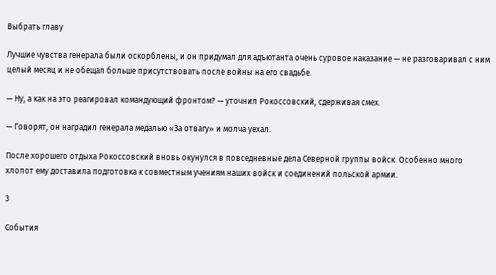Выбрать главу

Лучшие чувства генерала были оскорблены, и он придумал для адъютанта очень суровое наказание — не разговаривал с ним целый месяц и не обещал больше присутствовать после войны на его свадьбе.

— Ну, а как на это реагировал командующий фронтом? — уточнил Рокоссовский, сдерживая смех.

— Говорят, он наградил генерала медалью «За отвагу» и молча уехал.

После хорошего отдыха Рокоссовский вновь окунулся в повседневные дела Северной группы войск. Особенно много хлопот ему доставила подготовка к совместным учениям наших войск и соединений польской армии.

3

События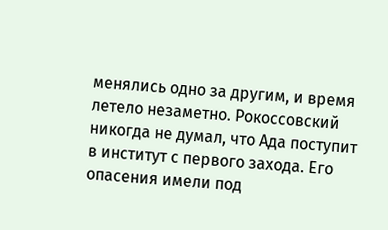менялись одно за другим, и время летело незаметно. Рокоссовский никогда не думал, что Ада поступит в институт с первого захода. Его опасения имели под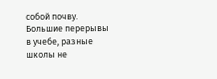собой почву. Большие перерывы в учебе, разные школы не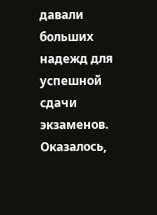давали больших надежд для успешной сдачи экзаменов. Оказалось,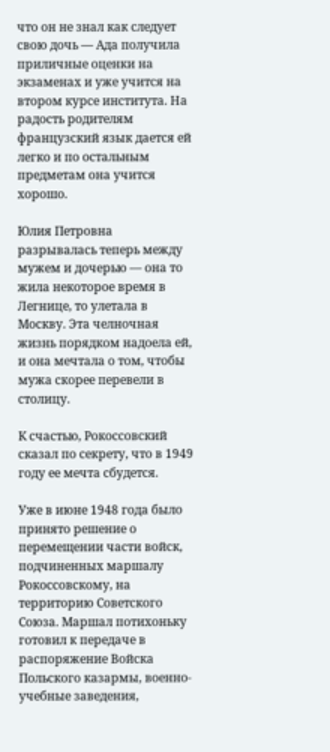что он не знал как следует свою дочь — Ада получила приличные оценки на экзаменах и уже учится на втором курсе института. На радость родителям французский язык дается ей легко и по остальным предметам она учится хорошо.

Юлия Петровна разрывалась теперь между мужем и дочерью — она то жила некоторое время в Легнице, то улетала в Москву. Эта челночная жизнь порядком надоела ей, и она мечтала о том, чтобы мужа скорее перевели в столицу.

К счастью, Рокоссовский сказал по секрету, что в 1949 году ее мечта сбудется.

Уже в июне 1948 года было принято решение о перемещении части войск, подчиненных маршалу Рокоссовскому, на территорию Советского Союза. Маршал потихоньку готовил к передаче в распоряжение Войска Польского казармы, военно-учебные заведения,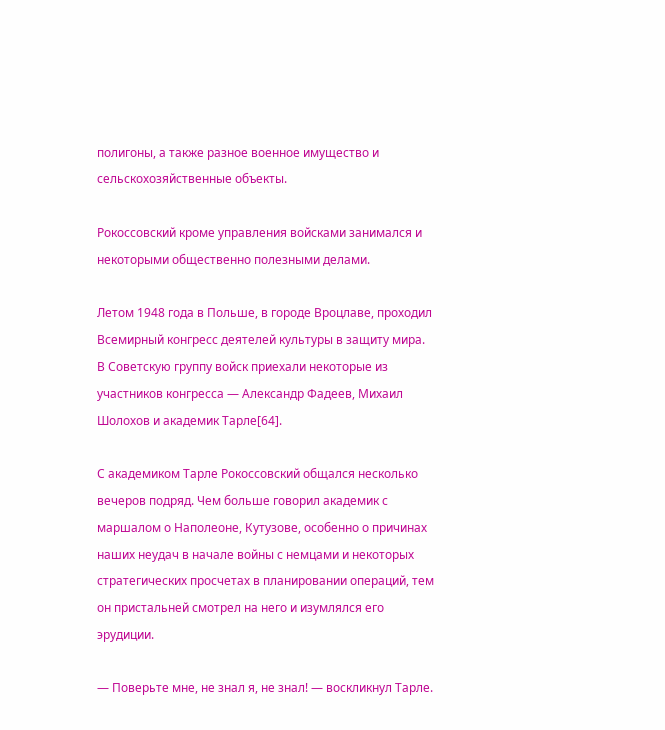полигоны, а также разное военное имущество и сельскохозяйственные объекты.

Рокоссовский кроме управления войсками занимался и некоторыми общественно полезными делами.

Летом 1948 года в Польше, в городе Вроцлаве, проходил Всемирный конгресс деятелей культуры в защиту мира. В Советскую группу войск приехали некоторые из участников конгресса — Александр Фадеев, Михаил Шолохов и академик Тарле[64].

С академиком Тарле Рокоссовский общался несколько вечеров подряд. Чем больше говорил академик с маршалом о Наполеоне, Кутузове, особенно о причинах наших неудач в начале войны с немцами и некоторых стратегических просчетах в планировании операций, тем он пристальней смотрел на него и изумлялся его эрудиции.

— Поверьте мне, не знал я, не знал! — воскликнул Тарле.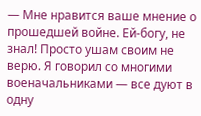— Мне нравится ваше мнение о прошедшей войне. Ей-богу, не знал! Просто ушам своим не верю. Я говорил со многими военачальниками — все дуют в одну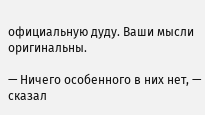официальную дуду. Ваши мысли оригинальны.

— Ничего особенного в них нет, — сказал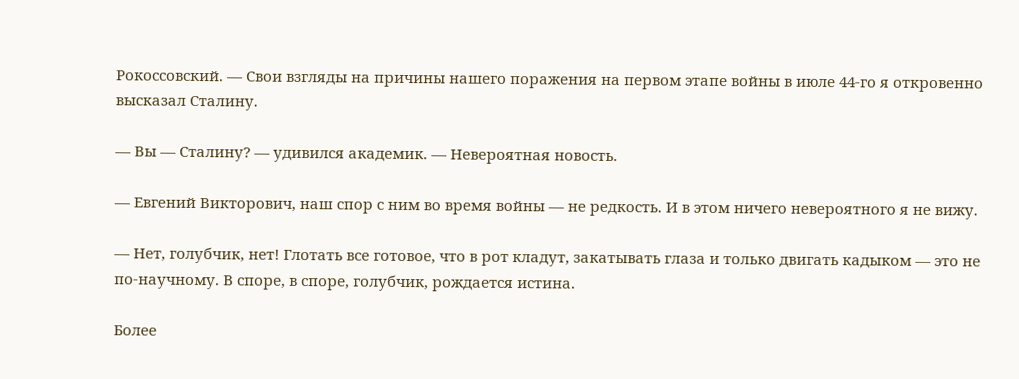Рокоссовский. — Свои взгляды на причины нашего поражения на первом этапе войны в июле 44-го я откровенно высказал Сталину.

— Вы — Сталину? — удивился академик. — Невероятная новость.

— Евгений Викторович, наш спор с ним во время войны — не редкость. И в этом ничего невероятного я не вижу.

— Нет, голубчик, нет! Глотать все готовое, что в рот кладут, закатывать глаза и только двигать кадыком — это не по-научному. В споре, в споре, голубчик, рождается истина.

Более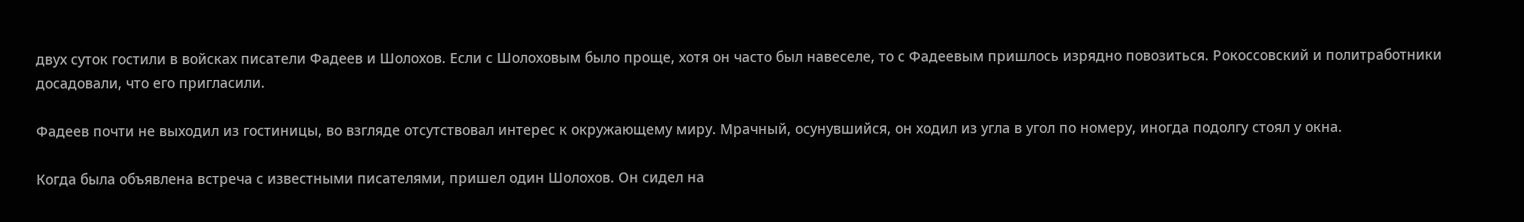двух суток гостили в войсках писатели Фадеев и Шолохов. Если с Шолоховым было проще, хотя он часто был навеселе, то с Фадеевым пришлось изрядно повозиться. Рокоссовский и политработники досадовали, что его пригласили.

Фадеев почти не выходил из гостиницы, во взгляде отсутствовал интерес к окружающему миру. Мрачный, осунувшийся, он ходил из угла в угол по номеру, иногда подолгу стоял у окна.

Когда была объявлена встреча с известными писателями, пришел один Шолохов. Он сидел на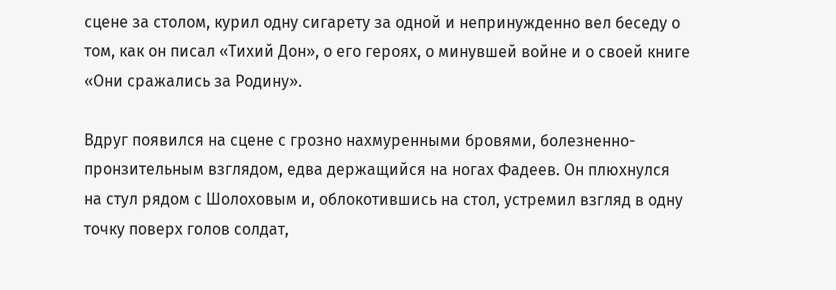сцене за столом, курил одну сигарету за одной и непринужденно вел беседу о том, как он писал «Тихий Дон», о его героях, о минувшей войне и о своей книге «Они сражались за Родину».

Вдруг появился на сцене с грозно нахмуренными бровями, болезненно-пронзительным взглядом, едва держащийся на ногах Фадеев. Он плюхнулся на стул рядом с Шолоховым и, облокотившись на стол, устремил взгляд в одну точку поверх голов солдат,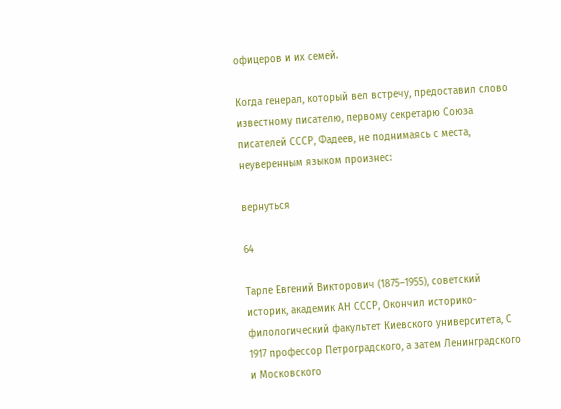офицеров и их семей.

Когда генерал, который вел встречу, предоставил слово известному писателю, первому секретарю Союза писателей СССР, Фадеев, не поднимаясь с места, неуверенным языком произнес:

вернуться

64

Тарле Евгений Викторович (1875–1955), советский историк, академик АН СССР, Окончил историко-филологический факультет Киевского университета, С 1917 профессор Петроградского, а затем Ленинградского и Московского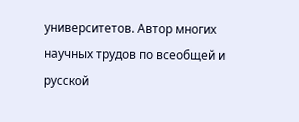университетов. Автор многих научных трудов по всеобщей и русской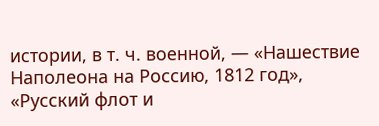истории, в т. ч. военной, — «Нашествие Наполеона на Россию, 1812 год», «Русский флот и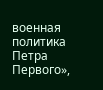военная политика Петра Первого»,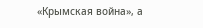«Крымская война», а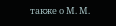также о М. М.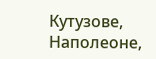Кутузове, Наполеоне,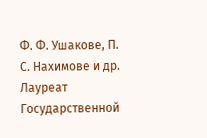Ф. Ф. Ушакове, П. С. Нахимове и др. Лауреат Государственной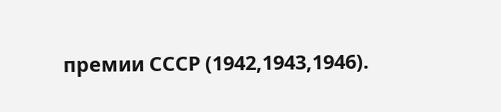премии СССР (1942,1943,1946).